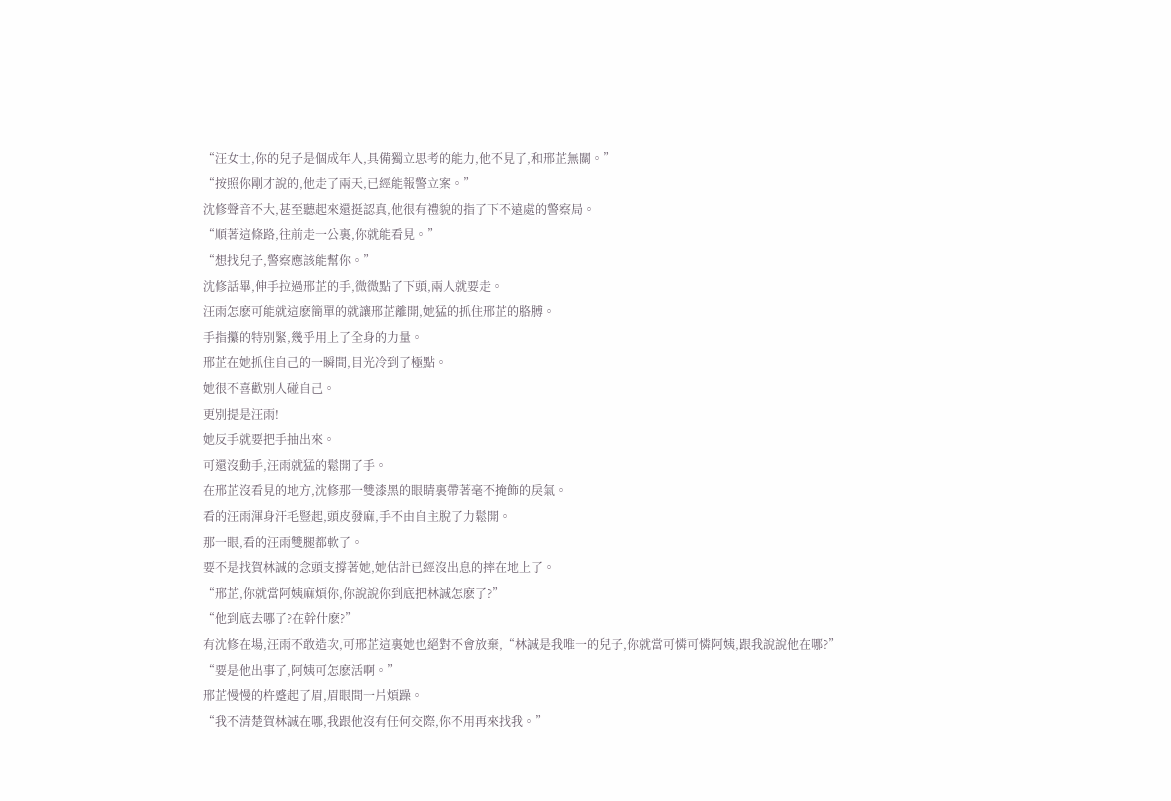“汪女士,你的兒子是個成年人,具備獨立思考的能力,他不見了,和邢芷無關。”
“按照你剛才說的,他走了兩天,已經能報警立案。”
沈修聲音不大,甚至聽起來還挺認真,他很有禮貌的指了下不遠處的警察局。
“順著這條路,往前走一公裏,你就能看見。”
“想找兒子,警察應該能幫你。”
沈修話畢,伸手拉過邢芷的手,微微點了下頭,兩人就要走。
汪雨怎麽可能就這麽簡單的就讓邢芷離開,她猛的抓住邢芷的胳膊。
手指攥的特別緊,幾乎用上了全身的力量。
邢芷在她抓住自己的一瞬間,目光冷到了極點。
她很不喜歡別人碰自己。
更別提是汪雨!
她反手就要把手抽出來。
可還沒動手,汪雨就猛的鬆開了手。
在邢芷沒看見的地方,沈修那一雙漆黑的眼睛裏帶著毫不掩飾的戾氣。
看的汪雨渾身汗毛豎起,頭皮發麻,手不由自主脫了力鬆開。
那一眼,看的汪雨雙腿都軟了。
要不是找賀林誠的念頭支撐著她,她估計已經沒出息的摔在地上了。
“邢芷,你就當阿姨麻煩你,你說說你到底把林誠怎麽了?”
“他到底去哪了?在幹什麽?”
有沈修在場,汪雨不敢造次,可邢芷這裏她也絕對不會放棄,“林誠是我唯一的兒子,你就當可憐可憐阿姨,跟我說說他在哪?”
“要是他出事了,阿姨可怎麽活啊。”
邢芷慢慢的杵蹙起了眉,眉眼間一片煩躁。
“我不清楚賀林誠在哪,我跟他沒有任何交際,你不用再來找我。”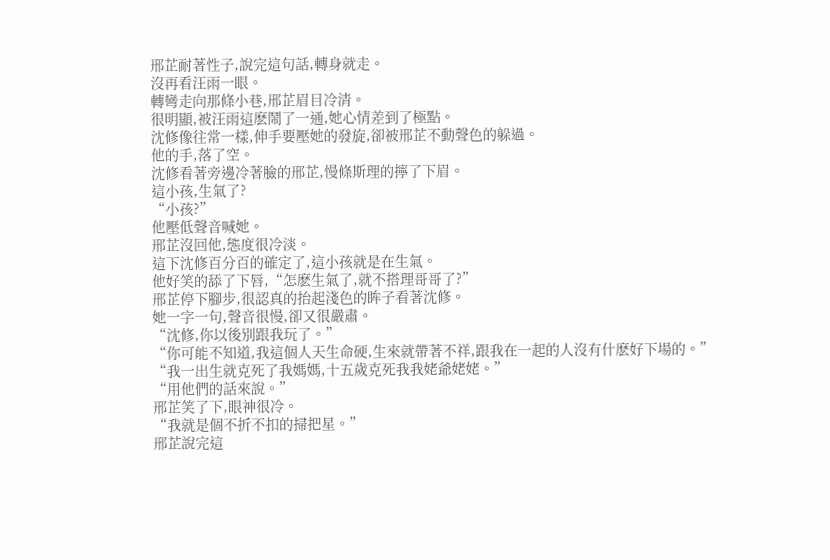邢芷耐著性子,說完這句話,轉身就走。
沒再看汪雨一眼。
轉彎走向那條小巷,邢芷眉目冷清。
很明顯,被汪雨這麽鬧了一通,她心情差到了極點。
沈修像往常一樣,伸手要壓她的發旋,卻被邢芷不動聲色的躲過。
他的手,落了空。
沈修看著旁邊冷著臉的邢芷,慢條斯理的擰了下眉。
這小孩,生氣了?
“小孩?”
他壓低聲音喊她。
邢芷沒回他,態度很冷淡。
這下沈修百分百的確定了,這小孩就是在生氣。
他好笑的舔了下唇,“怎麽生氣了,就不搭理哥哥了?”
邢芷停下腳步,很認真的抬起淺色的眸子看著沈修。
她一字一句,聲音很慢,卻又很嚴肅。
“沈修,你以後別跟我玩了。”
“你可能不知道,我這個人天生命硬,生來就帶著不祥,跟我在一起的人沒有什麽好下場的。”
“我一出生就克死了我媽媽,十五歲克死我我姥爺姥姥。”
“用他們的話來說。”
邢芷笑了下,眼神很冷。
“我就是個不折不扣的掃把星。”
邢芷說完這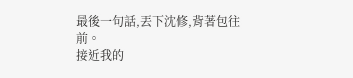最後一句話,丟下沈修,背著包往前。
接近我的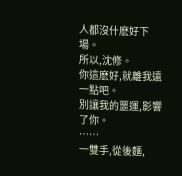人都沒什麽好下場。
所以,沈修。
你這麽好,就離我遠一點吧。
別讓我的噩運,影響了你。
……
一雙手,從後麵,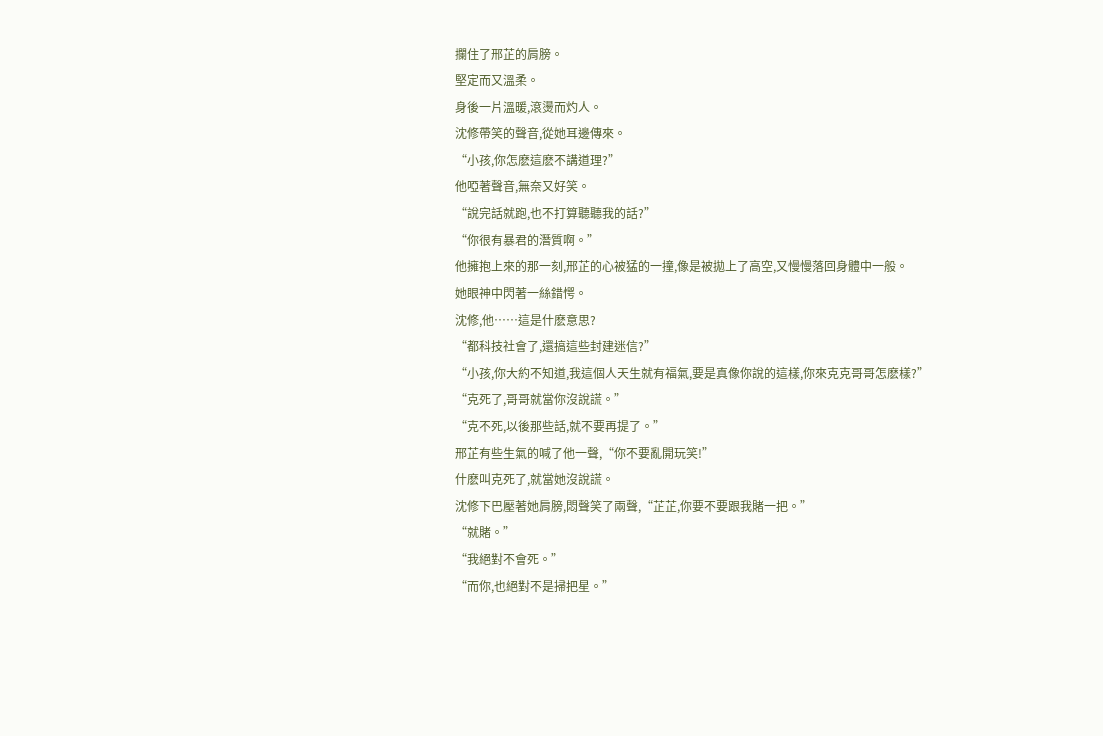攔住了邢芷的肩膀。
堅定而又溫柔。
身後一片溫暖,滾燙而灼人。
沈修帶笑的聲音,從她耳邊傳來。
“小孩,你怎麽這麽不講道理?”
他啞著聲音,無奈又好笑。
“說完話就跑,也不打算聽聽我的話?”
“你很有暴君的潛質啊。”
他擁抱上來的那一刻,邢芷的心被猛的一撞,像是被拋上了高空,又慢慢落回身體中一般。
她眼神中閃著一絲錯愕。
沈修,他……這是什麽意思?
“都科技社會了,還搞這些封建迷信?”
“小孩,你大約不知道,我這個人天生就有福氣,要是真像你說的這樣,你來克克哥哥怎麽樣?”
“克死了,哥哥就當你沒說謊。”
“克不死,以後那些話,就不要再提了。”
邢芷有些生氣的喊了他一聲,“你不要亂開玩笑!”
什麽叫克死了,就當她沒說謊。
沈修下巴壓著她肩膀,悶聲笑了兩聲,“芷芷,你要不要跟我賭一把。”
“就賭。”
“我絕對不會死。”
“而你,也絕對不是掃把星。”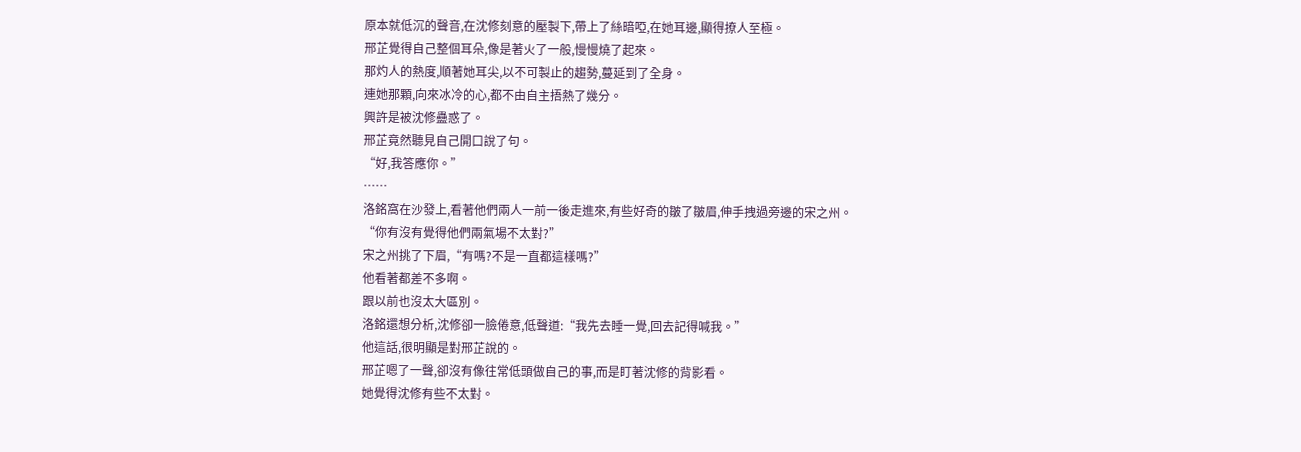原本就低沉的聲音,在沈修刻意的壓製下,帶上了絲暗啞,在她耳邊,顯得撩人至極。
邢芷覺得自己整個耳朵,像是著火了一般,慢慢燒了起來。
那灼人的熱度,順著她耳尖,以不可製止的趨勢,蔓延到了全身。
連她那顆,向來冰冷的心,都不由自主捂熱了幾分。
興許是被沈修蠱惑了。
邢芷竟然聽見自己開口說了句。
“好,我答應你。”
……
洛銘窩在沙發上,看著他們兩人一前一後走進來,有些好奇的皺了皺眉,伸手拽過旁邊的宋之州。
“你有沒有覺得他們兩氣場不太對?”
宋之州挑了下眉,“有嗎?不是一直都這樣嗎?”
他看著都差不多啊。
跟以前也沒太大區別。
洛銘還想分析,沈修卻一臉倦意,低聲道:“我先去睡一覺,回去記得喊我。”
他這話,很明顯是對邢芷說的。
邢芷嗯了一聲,卻沒有像往常低頭做自己的事,而是盯著沈修的背影看。
她覺得沈修有些不太對。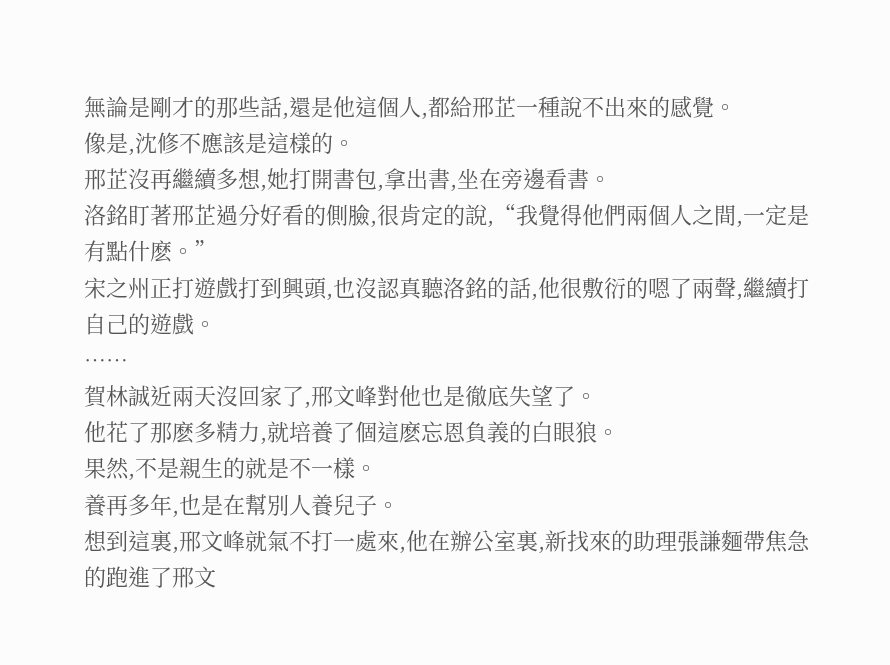無論是剛才的那些話,還是他這個人,都給邢芷一種說不出來的感覺。
像是,沈修不應該是這樣的。
邢芷沒再繼續多想,她打開書包,拿出書,坐在旁邊看書。
洛銘盯著邢芷過分好看的側臉,很肯定的說,“我覺得他們兩個人之間,一定是有點什麽。”
宋之州正打遊戲打到興頭,也沒認真聽洛銘的話,他很敷衍的嗯了兩聲,繼續打自己的遊戲。
……
賀林誠近兩天沒回家了,邢文峰對他也是徹底失望了。
他花了那麽多精力,就培養了個這麽忘恩負義的白眼狼。
果然,不是親生的就是不一樣。
養再多年,也是在幫別人養兒子。
想到這裏,邢文峰就氣不打一處來,他在辦公室裏,新找來的助理張謙麵帶焦急的跑進了邢文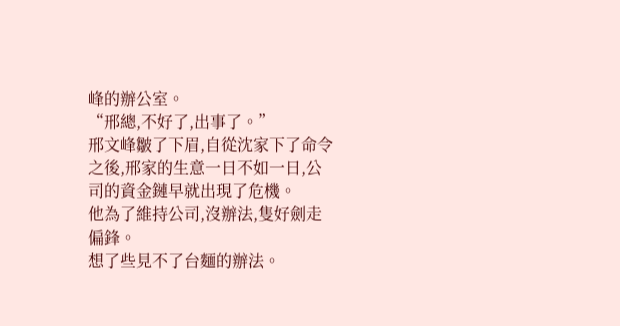峰的辦公室。
“邢總,不好了,出事了。”
邢文峰皺了下眉,自從沈家下了命令之後,邢家的生意一日不如一日,公司的資金鏈早就出現了危機。
他為了維持公司,沒辦法,隻好劍走偏鋒。
想了些見不了台麵的辦法。